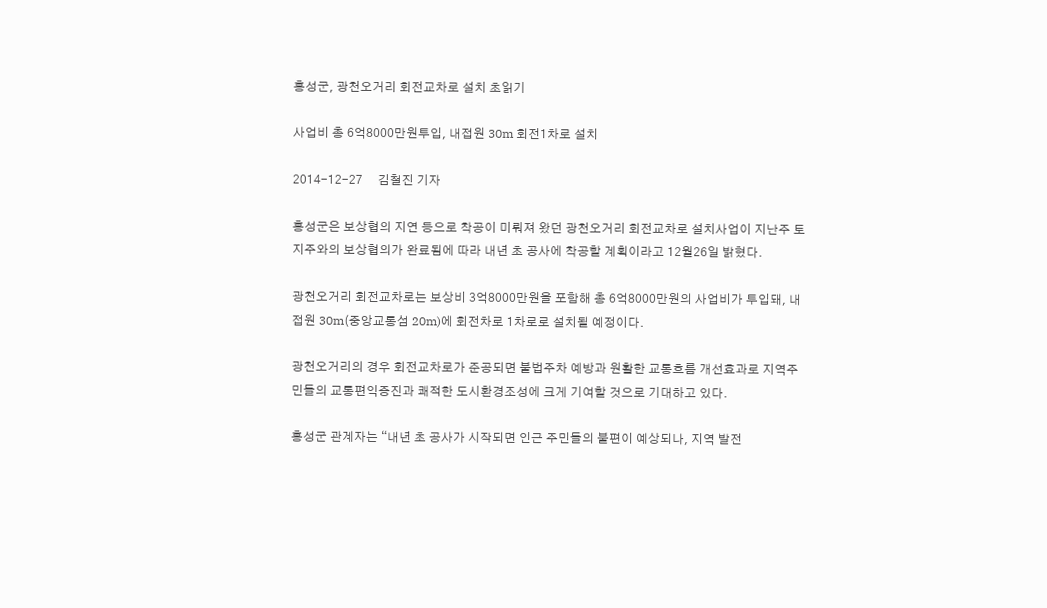홍성군, 광천오거리 회전교차로 설치 초읽기

사업비 총 6억8000만원투입, 내접원 30m 회전1차로 설치

2014-12-27     김철진 기자

홍성군은 보상협의 지연 등으로 착공이 미뤄져 왔던 광천오거리 회전교차로 설치사업이 지난주 토지주와의 보상협의가 완료됨에 따라 내년 초 공사에 착공할 계획이라고 12월26일 밝혔다.

광천오거리 회전교차로는 보상비 3억8000만원을 포함해 총 6억8000만원의 사업비가 투입돼, 내접원 30m(중앙교통섬 20m)에 회전차로 1차로로 설치될 예정이다.

광천오거리의 경우 회전교차로가 준공되면 불법주차 예방과 원활한 교통흐름 개선효과로 지역주민들의 교통편익증진과 쾌적한 도시환경조성에 크게 기여할 것으로 기대하고 있다.

홍성군 관계자는 “내년 초 공사가 시작되면 인근 주민들의 불편이 예상되나, 지역 발전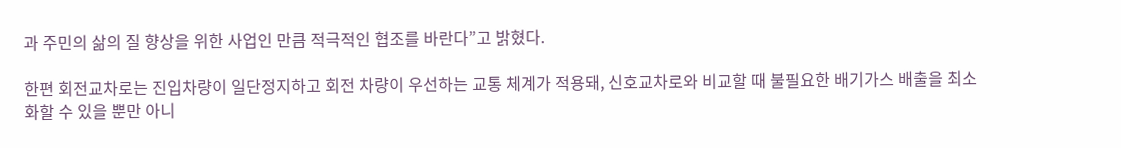과 주민의 삶의 질 향상을 위한 사업인 만큼 적극적인 협조를 바란다”고 밝혔다.

한편 회전교차로는 진입차량이 일단정지하고 회전 차량이 우선하는 교통 체계가 적용돼, 신호교차로와 비교할 때 불필요한 배기가스 배출을 최소화할 수 있을 뿐만 아니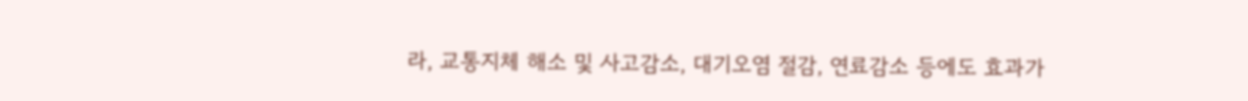라, 교통지체 해소 및 사고감소, 대기오염 절감, 연료감소 등에도 효과가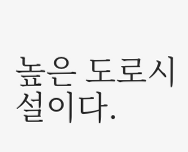높은 도로시설이다.